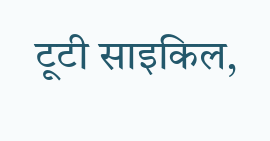टूटी साइकिल,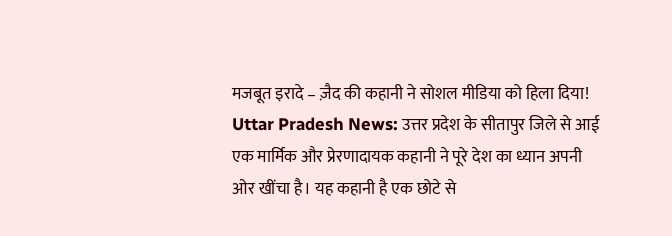मजबूत इरादे – ज़ैद की कहानी ने सोशल मीडिया को हिला दिया!
Uttar Pradesh News: उत्तर प्रदेश के सीतापुर जिले से आई एक मार्मिक और प्रेरणादायक कहानी ने पूरे देश का ध्यान अपनी ओर खींचा है। यह कहानी है एक छोटे से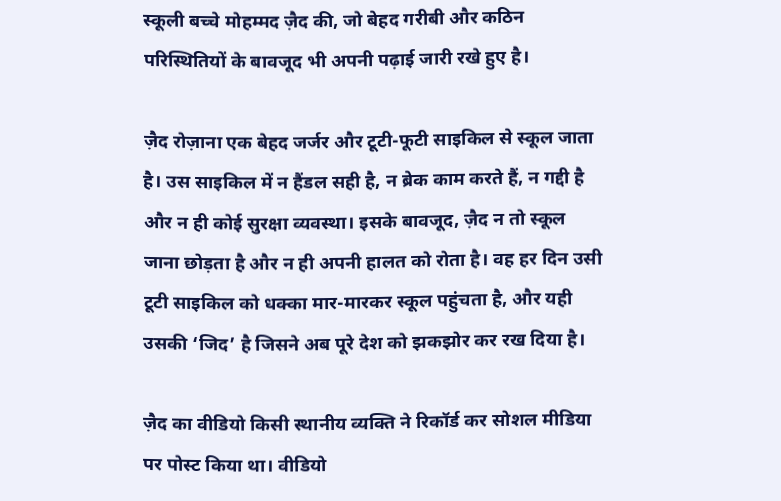स्कूली बच्चे मोहम्मद ज़ैद की, जो बेहद गरीबी और कठिन परिस्थितियों के बावजूद भी अपनी पढ़ाई जारी रखे हुए है।

ज़ैद रोज़ाना एक बेहद जर्जर और टूटी-फूटी साइकिल से स्कूल जाता है। उस साइकिल में न हैंडल सही है, न ब्रेक काम करते हैं, न गद्दी है और न ही कोई सुरक्षा व्यवस्था। इसके बावजूद, ज़ैद न तो स्कूल जाना छोड़ता है और न ही अपनी हालत को रोता है। वह हर दिन उसी टूटी साइकिल को धक्का मार-मारकर स्कूल पहुंचता है, और यही उसकी ‘जिद’ है जिसने अब पूरे देश को झकझोर कर रख दिया है।

ज़ैद का वीडियो किसी स्थानीय व्यक्ति ने रिकॉर्ड कर सोशल मीडिया पर पोस्ट किया था। वीडियो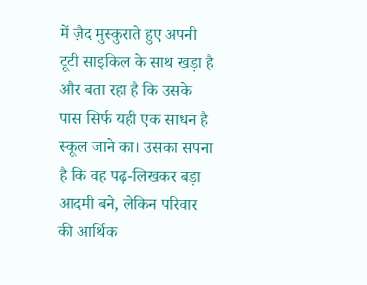में ज़ैद मुस्कुराते हुए अपनी टूटी साइकिल के साथ खड़ा है और बता रहा है कि उसके पास सिर्फ यही एक साधन है स्कूल जाने का। उसका सपना है कि वह पढ़-लिखकर बड़ा आदमी बने, लेकिन परिवार की आर्थिक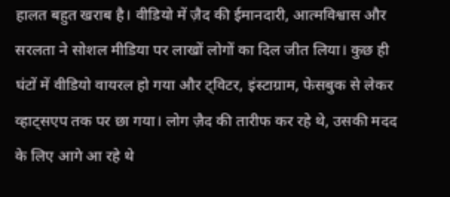हालत बहुत खराब है। वीडियो में ज़ैद की ईमानदारी, आत्मविश्वास और सरलता ने सोशल मीडिया पर लाखों लोगों का दिल जीत लिया। कुछ ही घंटों में वीडियो वायरल हो गया और ट्विटर, इंस्टाग्राम, फेसबुक से लेकर व्हाट्सएप तक पर छा गया। लोग ज़ैद की तारीफ कर रहे थे, उसकी मदद के लिए आगे आ रहे थे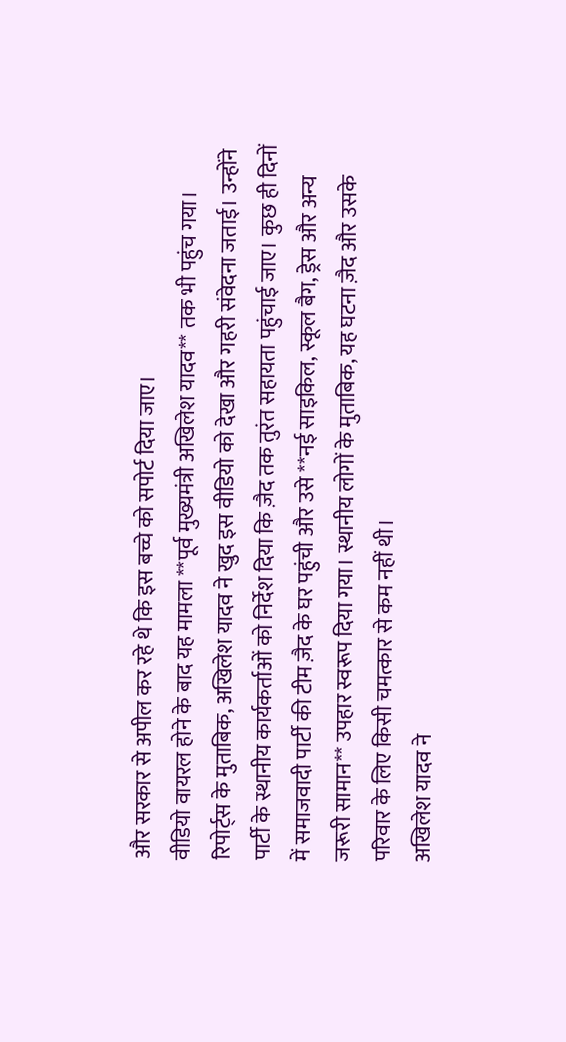और सरकार से अपील कर रहे थे कि इस बच्चे को सपोर्ट दिया जाए।
वीडियो वायरल होने के बाद यह मामला **पूर्व मुख्यमंत्री अखिलेश यादव** तक भी पहुंच गया। रिपोर्ट्स के मुताबिक, अखिलेश यादव ने खुद इस वीडियो को देखा और गहरी संवेदना जताई। उन्होंने पार्टी के स्थानीय कार्यकर्ताओं को निर्देश दिया कि ज़ैद तक तुरंत सहायता पहुंचाई जाए। कुछ ही दिनों में समाजवादी पार्टी की टीम ज़ैद के घर पहुंची और उसे **नई साइकिल, स्कूल बैग, ड्रेस और अन्य जरूरी सामान** उपहार स्वरूप दिया गया। स्थानीय लोगों के मुताबिक, यह घटना ज़ैद और उसके परिवार के लिए किसी चमत्कार से कम नहीं थी।
अखिलेश यादव ने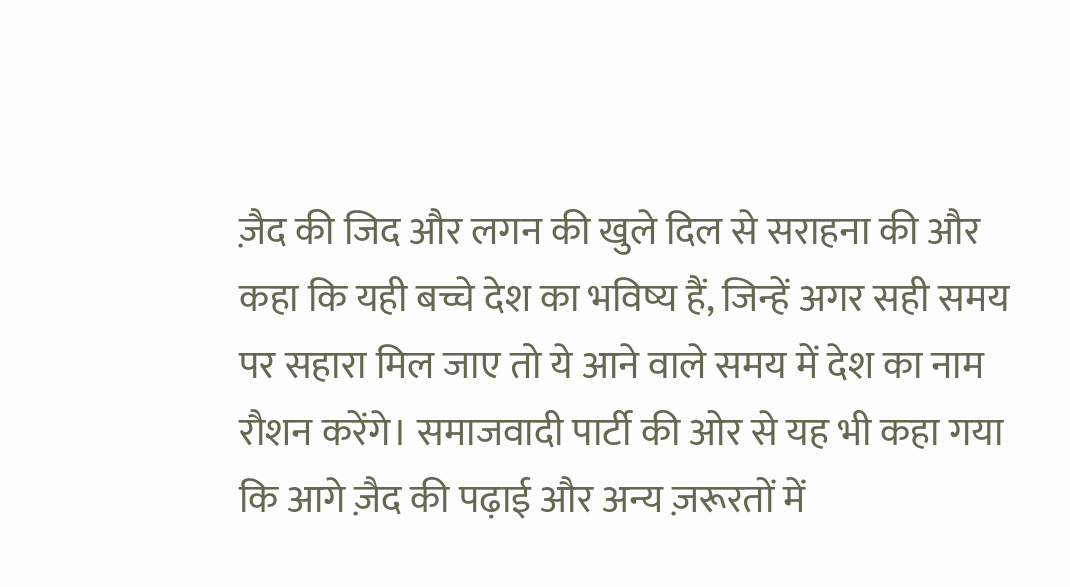ज़ैद की जिद और लगन की खुले दिल से सराहना की और कहा कि यही बच्चे देश का भविष्य हैं, जिन्हें अगर सही समय पर सहारा मिल जाए तो ये आने वाले समय में देश का नाम रौशन करेंगे। समाजवादी पार्टी की ओर से यह भी कहा गया कि आगे ज़ैद की पढ़ाई और अन्य ज़रूरतों में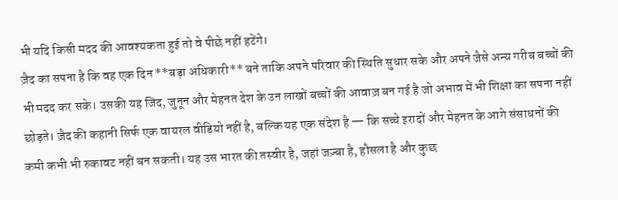भी यदि किसी मदद की आवश्यकता हुई तो वे पीछे नहीं हटेंगे।
ज़ैद का सपना है कि वह एक दिन **बड़ा अधिकारी** बने ताकि अपने परिवार की स्थिति सुधार सके और अपने जैसे अन्य गरीब बच्चों की भी मदद कर सके। उसकी यह जिद, जुनून और मेहनत देश के उन लाखों बच्चों की आवाज़ बन गई है जो अभाव में भी शिक्षा का सपना नहीं छोड़ते। ज़ैद की कहानी सिर्फ एक वायरल वीडियो नहीं है, बल्कि यह एक संदेश है — कि सच्चे इरादों और मेहनत के आगे संसाधनों की कमी कभी भी रुकावट नहीं बन सकती। यह उस भारत की तस्वीर है, जहां जज़्बा है, हौसला है और कुछ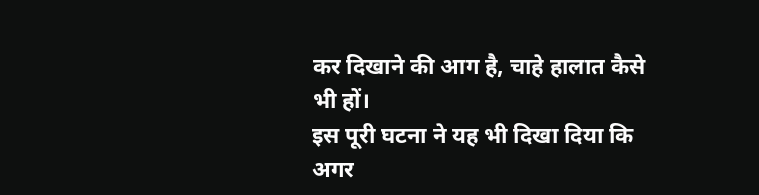कर दिखाने की आग है, चाहे हालात कैसे भी हों।
इस पूरी घटना ने यह भी दिखा दिया कि अगर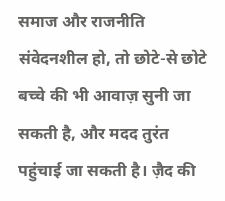समाज और राजनीति संवेदनशील हो, तो छोटे-से छोटे बच्चे की भी आवाज़ सुनी जा सकती है, और मदद तुरंत पहुंचाई जा सकती है। ज़ैद की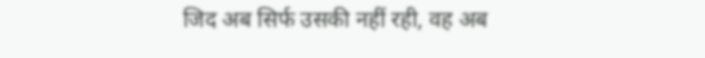जिद अब सिर्फ उसकी नहीं रही, वह अब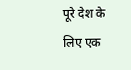पूरे देश के लिए एक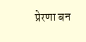प्रेरणा बन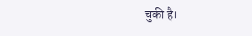चुकी है।